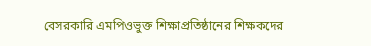বেসরকারি এমপিওভুক্ত শিক্ষাপ্রতিষ্ঠানের শিক্ষকদের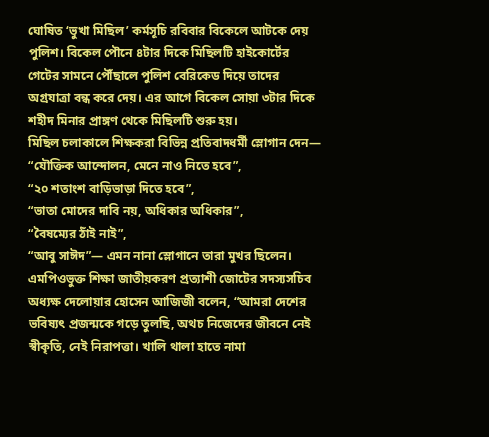ঘোষিত ‘ভুখা মিছিল’ কর্মসূচি রবিবার বিকেলে আটকে দেয় পুলিশ। বিকেল পৌনে ৪টার দিকে মিছিলটি হাইকোর্টের গেটের সামনে পৌঁছালে পুলিশ বেরিকেড দিয়ে তাদের অগ্রযাত্রা বন্ধ করে দেয়। এর আগে বিকেল সোয়া ৩টার দিকে শহীদ মিনার প্রাঙ্গণ থেকে মিছিলটি শুরু হয়।
মিছিল চলাকালে শিক্ষকরা বিভিন্ন প্রতিবাদধর্মী স্লোগান দেন—
“যৌক্তিক আন্দোলন, মেনে নাও নিতে হবে”,
“২০ শতাংশ বাড়িভাড়া দিতে হবে”,
“ভাতা মোদের দাবি নয়, অধিকার অধিকার”,
“বৈষম্যের ঠাঁই নাই”,
“আবু সাঈদ”— এমন নানা স্লোগানে তারা মুখর ছিলেন।
এমপিওভুক্ত শিক্ষা জাতীয়করণ প্রত্যাশী জোটের সদস্যসচিব অধ্যক্ষ দেলোয়ার হোসেন আজিজী বলেন, “আমরা দেশের ভবিষ্যৎ প্রজন্মকে গড়ে তুলছি, অথচ নিজেদের জীবনে নেই স্বীকৃতি, নেই নিরাপত্তা। খালি থালা হাতে নামা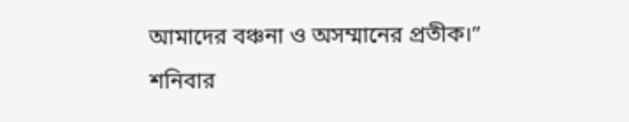আমাদের বঞ্চনা ও অসম্মানের প্রতীক।”
শনিবার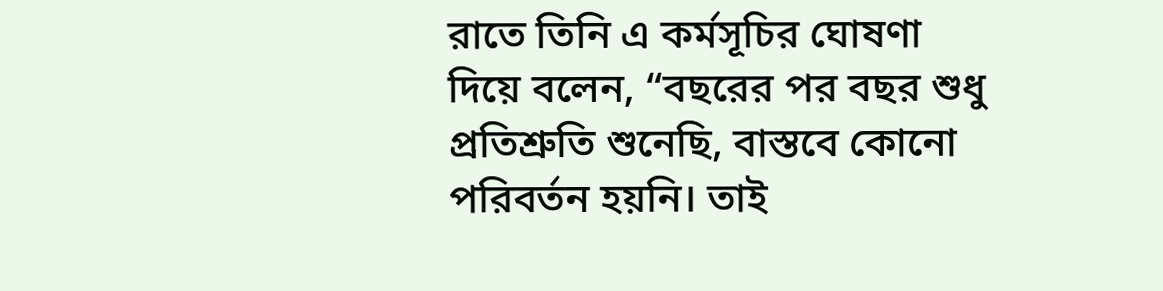রাতে তিনি এ কর্মসূচির ঘোষণা দিয়ে বলেন, “বছরের পর বছর শুধু প্রতিশ্রুতি শুনেছি, বাস্তবে কোনো পরিবর্তন হয়নি। তাই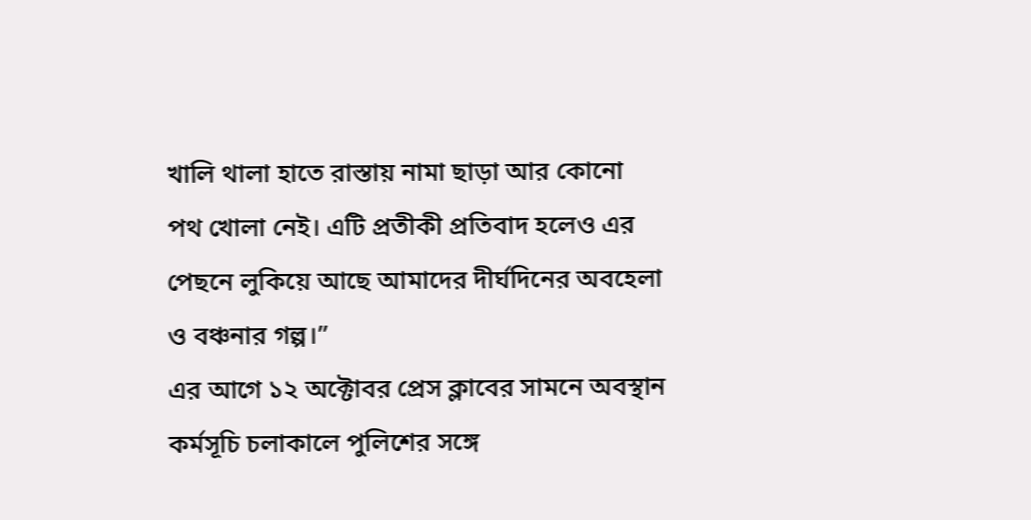খালি থালা হাতে রাস্তায় নামা ছাড়া আর কোনো পথ খোলা নেই। এটি প্রতীকী প্রতিবাদ হলেও এর পেছনে লুকিয়ে আছে আমাদের দীর্ঘদিনের অবহেলা ও বঞ্চনার গল্প।”
এর আগে ১২ অক্টোবর প্রেস ক্লাবের সামনে অবস্থান কর্মসূচি চলাকালে পুলিশের সঙ্গে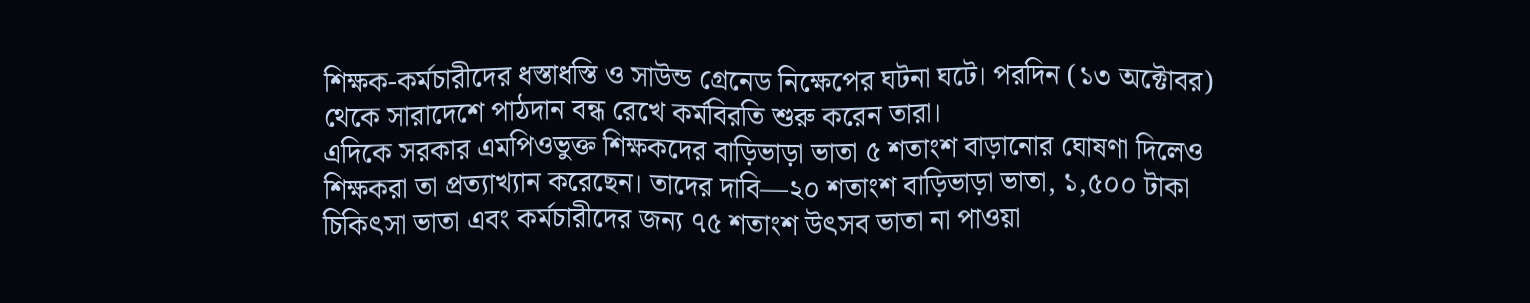শিক্ষক-কর্মচারীদের ধস্তাধস্তি ও সাউন্ড গ্রেনেড নিক্ষেপের ঘটনা ঘটে। পরদিন (১৩ অক্টোবর) থেকে সারাদেশে পাঠদান বন্ধ রেখে কর্মবিরতি শুরু করেন তারা।
এদিকে সরকার এমপিওভুক্ত শিক্ষকদের বাড়িভাড়া ভাতা ৫ শতাংশ বাড়ানোর ঘোষণা দিলেও শিক্ষকরা তা প্রত্যাখ্যান করেছেন। তাদের দাবি—২০ শতাংশ বাড়িভাড়া ভাতা, ১,৫০০ টাকা চিকিৎসা ভাতা এবং কর্মচারীদের জন্য ৭৫ শতাংশ উৎসব ভাতা না পাওয়া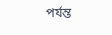পর্যন্ত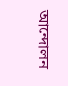আন্দোলন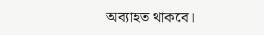অব্যাহত থাকবে।